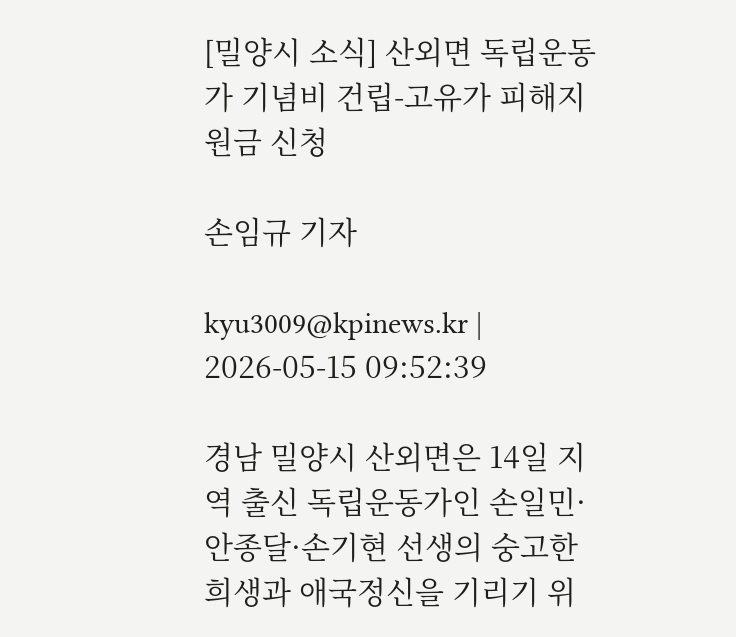[밀양시 소식] 산외면 독립운동가 기념비 건립-고유가 피해지원금 신청

손임규 기자

kyu3009@kpinews.kr | 2026-05-15 09:52:39

경남 밀양시 산외면은 14일 지역 출신 독립운동가인 손일민·안종달·손기현 선생의 숭고한 희생과 애국정신을 기리기 위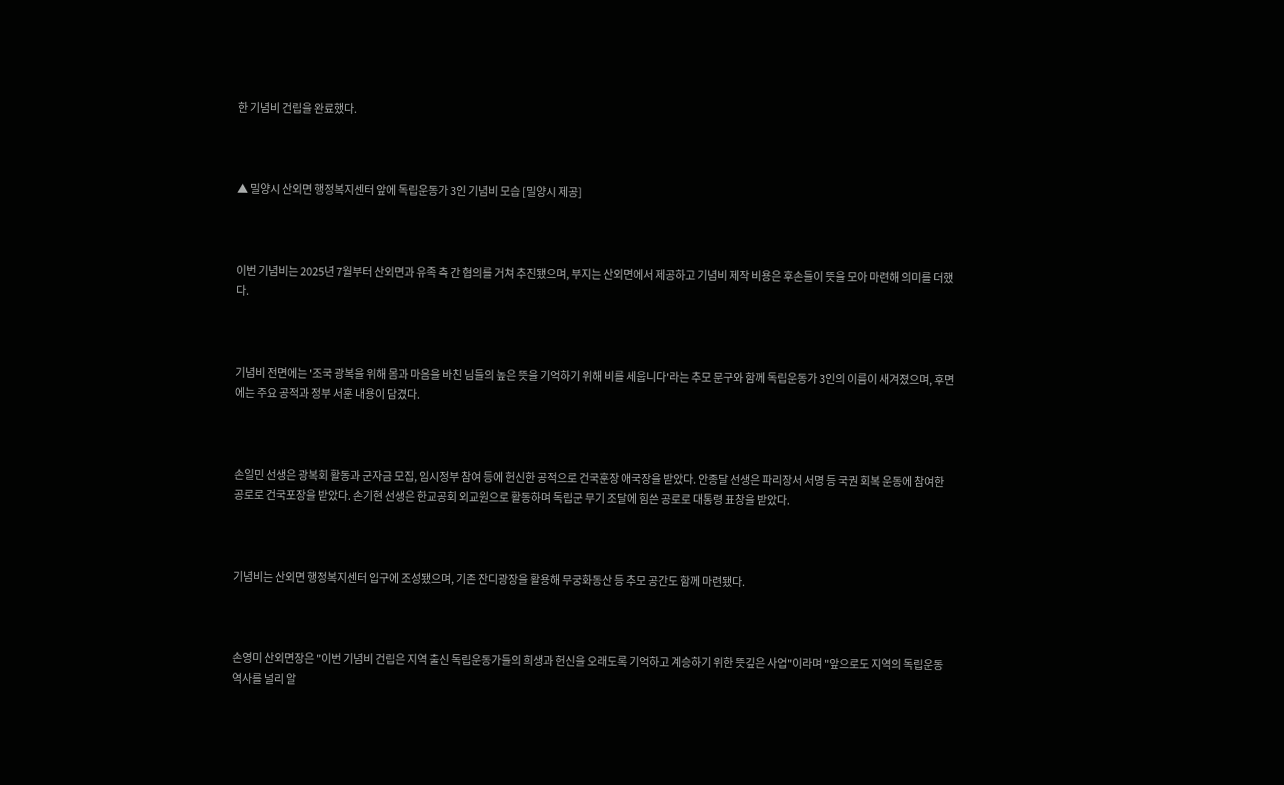한 기념비 건립을 완료했다.



▲ 밀양시 산외면 행정복지센터 앞에 독립운동가 3인 기념비 모습 [밀양시 제공]



이번 기념비는 2025년 7월부터 산외면과 유족 측 간 협의를 거쳐 추진됐으며, 부지는 산외면에서 제공하고 기념비 제작 비용은 후손들이 뜻을 모아 마련해 의미를 더했다.



기념비 전면에는 '조국 광복을 위해 몸과 마음을 바친 님들의 높은 뜻을 기억하기 위해 비를 세웁니다'라는 추모 문구와 함께 독립운동가 3인의 이름이 새겨졌으며, 후면에는 주요 공적과 정부 서훈 내용이 담겼다.



손일민 선생은 광복회 활동과 군자금 모집, 임시정부 참여 등에 헌신한 공적으로 건국훈장 애국장을 받았다. 안종달 선생은 파리장서 서명 등 국권 회복 운동에 참여한 공로로 건국포장을 받았다. 손기현 선생은 한교공회 외교원으로 활동하며 독립군 무기 조달에 힘쓴 공로로 대통령 표창을 받았다.



기념비는 산외면 행정복지센터 입구에 조성됐으며, 기존 잔디광장을 활용해 무궁화동산 등 추모 공간도 함께 마련됐다.



손영미 산외면장은 "이번 기념비 건립은 지역 출신 독립운동가들의 희생과 헌신을 오래도록 기억하고 계승하기 위한 뜻깊은 사업"이라며 "앞으로도 지역의 독립운동 역사를 널리 알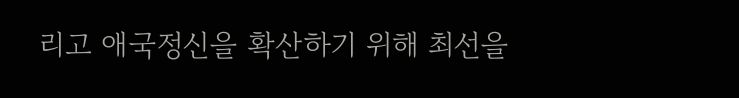리고 애국정신을 확산하기 위해 최선을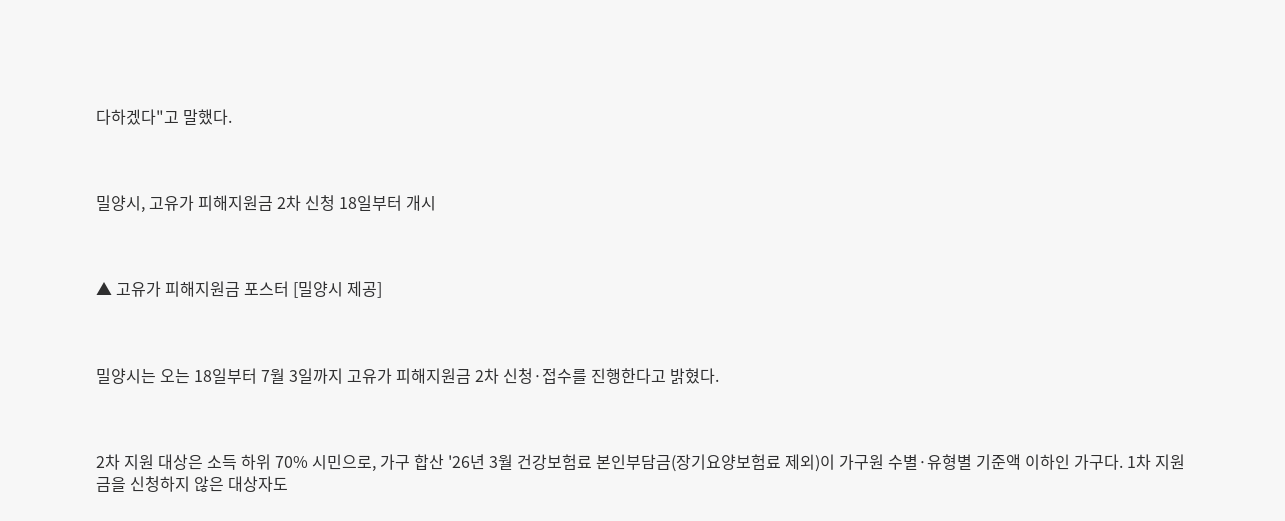다하겠다"고 말했다.



밀양시, 고유가 피해지원금 2차 신청 18일부터 개시



▲ 고유가 피해지원금 포스터 [밀양시 제공]



밀양시는 오는 18일부터 7월 3일까지 고유가 피해지원금 2차 신청·접수를 진행한다고 밝혔다.



2차 지원 대상은 소득 하위 70% 시민으로, 가구 합산 '26년 3월 건강보험료 본인부담금(장기요양보험료 제외)이 가구원 수별·유형별 기준액 이하인 가구다. 1차 지원금을 신청하지 않은 대상자도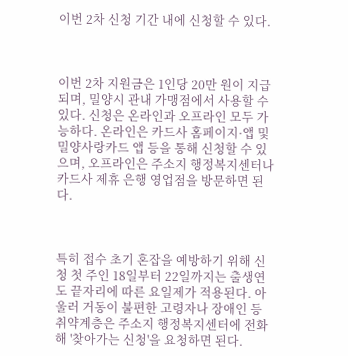이번 2차 신청 기간 내에 신청할 수 있다.



이번 2차 지원금은 1인당 20만 원이 지급되며, 밀양시 관내 가맹점에서 사용할 수 있다. 신청은 온라인과 오프라인 모두 가능하다. 온라인은 카드사 홈페이지·앱 및 밀양사랑카드 앱 등을 통해 신청할 수 있으며, 오프라인은 주소지 행정복지센터나 카드사 제휴 은행 영업점을 방문하면 된다.



특히 접수 초기 혼잡을 예방하기 위해 신청 첫 주인 18일부터 22일까지는 출생연도 끝자리에 따른 요일제가 적용된다. 아울러 거동이 불편한 고령자나 장애인 등 취약계층은 주소지 행정복지센터에 전화해 '찾아가는 신청'을 요청하면 된다.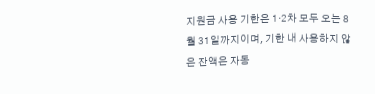지원금 사용 기한은 1·2차 모두 오는 8월 31일까지이며, 기한 내 사용하지 않은 잔액은 자동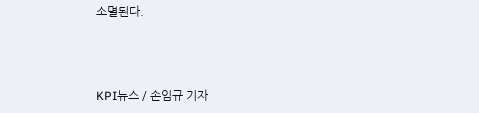소멸된다.



KPI뉴스 / 손임규 기자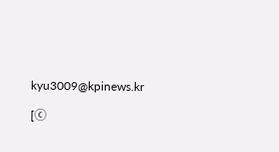kyu3009@kpinews.kr

[ⓒ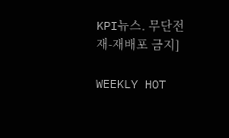KPI뉴스. 무단전재-재배포 금지]

WEEKLY HOT